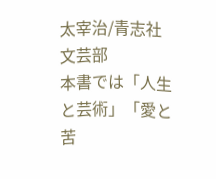太宰治/青志社文芸部
本書では「人生と芸術」「愛と苦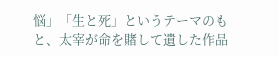悩」「生と死」というテーマのもと、太宰が命を賭して遺した作品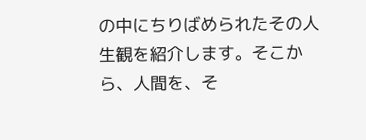の中にちりばめられたその人生観を紹介します。そこから、人間を、そ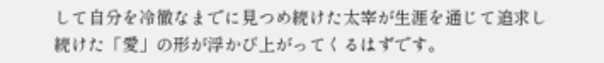して自分を冷徹なまでに見つめ続けた太宰が生涯を通じて追求し続けた「愛」の形が浮かび上がってくるはずです。